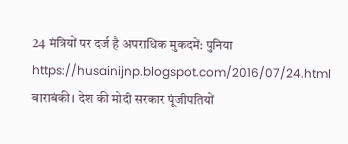24 मंत्रियों पर दर्ज है अपराधिक मुकदमें: पुनिया
https://husainijnp.blogspot.com/2016/07/24.html
बाराबंकी। देश की मोदी सरकार पूंजीपतियों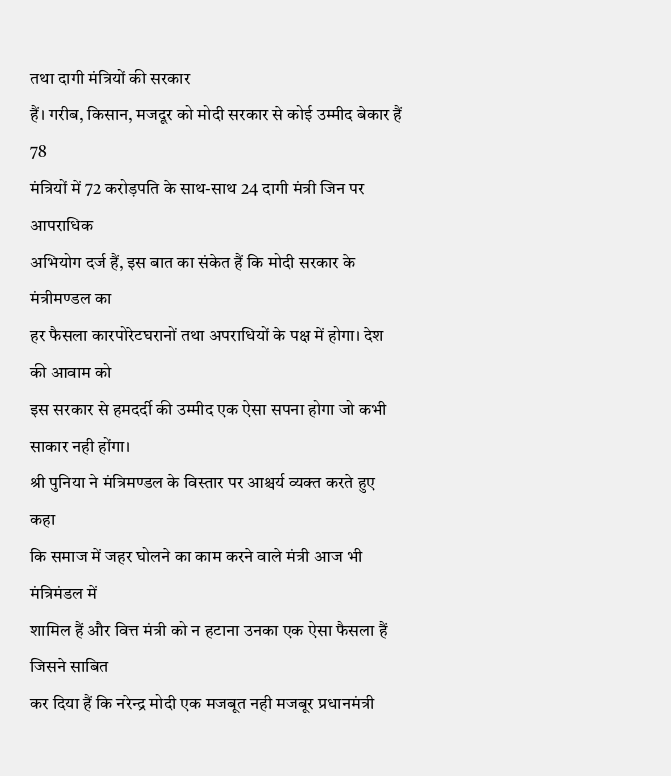तथा दागी मंत्रियों की सरकार
हैं। गरीब, किसान, मजदूर को मोदी सरकार से कोई उम्मीद बेकार हैं 78
मंत्रियों में 72 करोड़पति के साथ-साथ 24 दागी मंत्री जिन पर आपराधिक
अभियोग दर्ज हैं, इस बात का संकेत हैं कि मोदी सरकार के मंत्रीमण्डल का
हर फैसला कारपोरेटघरानों तथा अपराधियों के पक्ष में होगा। देश की आवाम को
इस सरकार से हमदर्दी की उम्मीद एक ऐसा सपना होगा जो कभी साकार नही होंगा।
श्री पुनिया ने मंत्रिमण्डल के विस्तार पर आश्चर्य व्यक्त करते हुए कहा
कि समाज में जहर घोलने का काम करने वाले मंत्री आज भी मंत्रिमंडल में
शामिल हैं और वित्त मंत्री को न हटाना उनका एक ऐसा फैसला हैं जिसने साबित
कर दिया हैं कि नरेन्द्र मोदी एक मजबूत नही मजबूर प्रधानमंत्री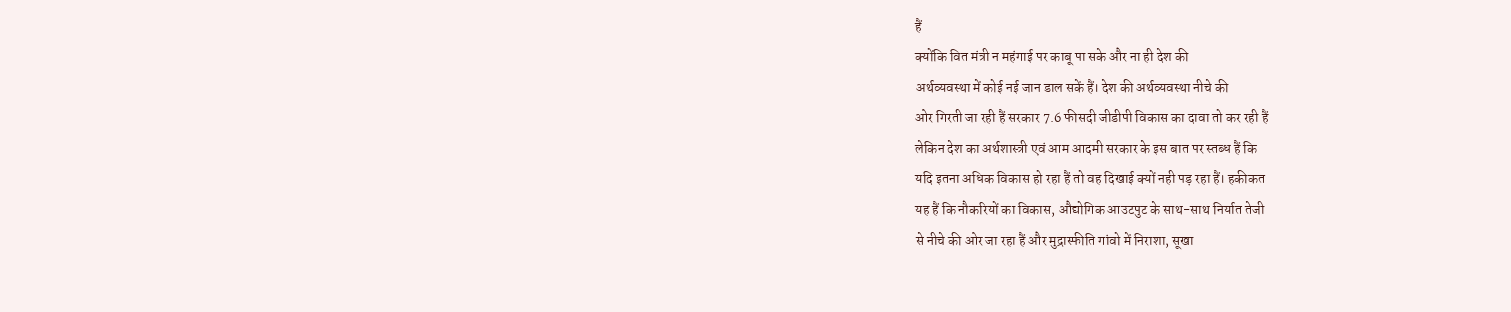हैं
क्योंकि वित मंत्री न महंगाई पर काबू पा सके और ना ही देश की
अर्थव्यवस्था में कोई नई जान डाल सकें हैं। देश की अर्थव्यवस्था नीचे की
ओर गिरती जा रही हैं सरकार 7.6 फीसदी जीडीपी विकास का दावा तो कर रही हैं
लेकिन देश का अर्थशास्त्री एवं आम आदमी सरकार के इस बात पर स्तब्ध हैं कि
यदि इतना अधिक विकास हो रहा हैं तो वह दिखाई क्यों नही पड़ रहा हैं। हकीकत
यह हैं कि नौकरियों का विकास, औद्योगिक आउटपुट के साथ-साथ निर्यात तेजी
से नीचे की ओर जा रहा हैं और मुद्रास्फीति गांवो में निराशा, सूखा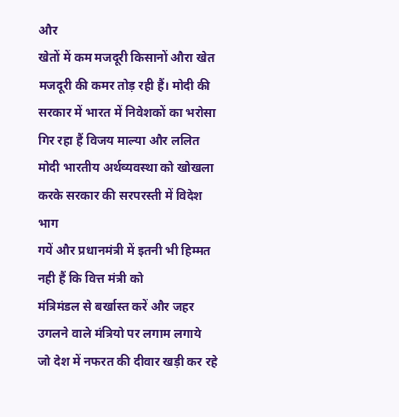और
खेतों में कम मजदूरी किसानों औरा खेत मजदूरी की कमर तोड़ रही हैं। मोदी की
सरकार में भारत में निवेशकों का भरोसा गिर रहा हैं विजय माल्या और ललित
मोदी भारतीय अर्थव्यवस्था को खोखला करके सरकार की सरपरस्ती में विदेश भाग
गयें और प्रधानमंत्री में इतनी भी हिम्मत नही हैं कि वित्त मंत्री को
मंत्रिमंडल से बर्खास्त करें और जहर उगलने वाले मंत्रियो पर लगाम लगाये
जो देश में नफरत की दीवार खड़ी कर रहे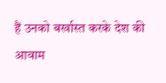हैं उनको बर्खास्त करके देश की आवाम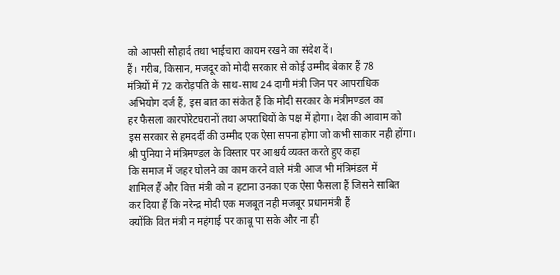को आपसी सौहार्द तथा भाईचारा कायम रखने का संदेश दें।
हैं। गरीब, किसान, मजदूर को मोदी सरकार से कोई उम्मीद बेकार हैं 78
मंत्रियों में 72 करोड़पति के साथ-साथ 24 दागी मंत्री जिन पर आपराधिक
अभियोग दर्ज हैं, इस बात का संकेत हैं कि मोदी सरकार के मंत्रीमण्डल का
हर फैसला कारपोरेटघरानों तथा अपराधियों के पक्ष में होगा। देश की आवाम को
इस सरकार से हमदर्दी की उम्मीद एक ऐसा सपना होगा जो कभी साकार नही होंगा।
श्री पुनिया ने मंत्रिमण्डल के विस्तार पर आश्चर्य व्यक्त करते हुए कहा
कि समाज में जहर घोलने का काम करने वाले मंत्री आज भी मंत्रिमंडल में
शामिल हैं और वित्त मंत्री को न हटाना उनका एक ऐसा फैसला हैं जिसने साबित
कर दिया हैं कि नरेन्द्र मोदी एक मजबूत नही मजबूर प्रधानमंत्री हैं
क्योंकि वित मंत्री न महंगाई पर काबू पा सके और ना ही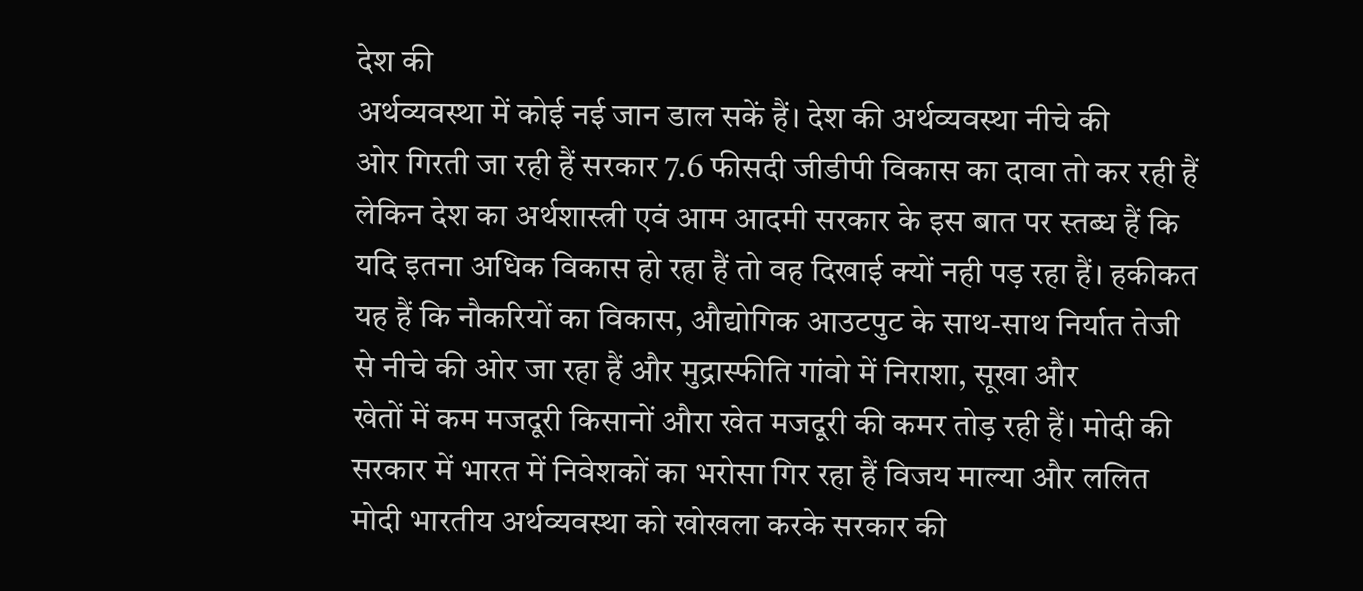देश की
अर्थव्यवस्था में कोई नई जान डाल सकें हैं। देश की अर्थव्यवस्था नीचे की
ओर गिरती जा रही हैं सरकार 7.6 फीसदी जीडीपी विकास का दावा तो कर रही हैं
लेकिन देश का अर्थशास्त्री एवं आम आदमी सरकार के इस बात पर स्तब्ध हैं कि
यदि इतना अधिक विकास हो रहा हैं तो वह दिखाई क्यों नही पड़ रहा हैं। हकीकत
यह हैं कि नौकरियों का विकास, औद्योगिक आउटपुट के साथ-साथ निर्यात तेजी
से नीचे की ओर जा रहा हैं और मुद्रास्फीति गांवो में निराशा, सूखा और
खेतों में कम मजदूरी किसानों औरा खेत मजदूरी की कमर तोड़ रही हैं। मोदी की
सरकार में भारत में निवेशकों का भरोसा गिर रहा हैं विजय माल्या और ललित
मोदी भारतीय अर्थव्यवस्था को खोखला करके सरकार की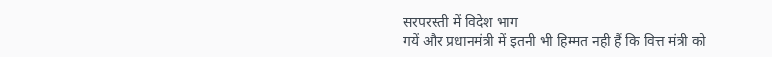सरपरस्ती में विदेश भाग
गयें और प्रधानमंत्री में इतनी भी हिम्मत नही हैं कि वित्त मंत्री को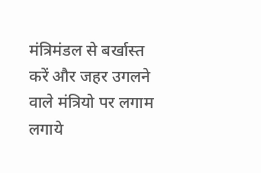मंत्रिमंडल से बर्खास्त करें और जहर उगलने वाले मंत्रियो पर लगाम लगाये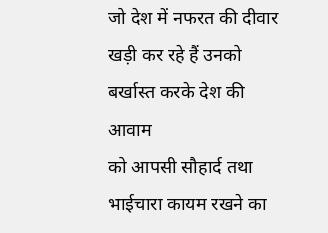जो देश में नफरत की दीवार खड़ी कर रहे हैं उनको बर्खास्त करके देश की आवाम
को आपसी सौहार्द तथा भाईचारा कायम रखने का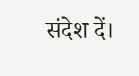संदेश दें।